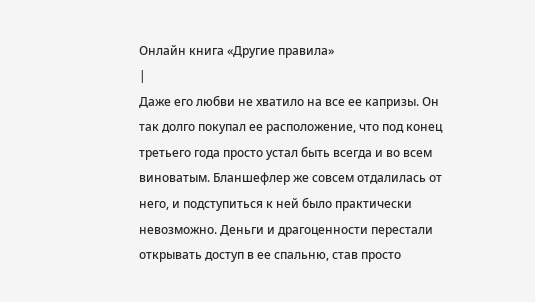Онлайн книга «Другие правила»
|
Даже его любви не хватило на все ее капризы. Он так долго покупал ее расположение, что под конец третьего года просто устал быть всегда и во всем виноватым. Бланшефлер же совсем отдалилась от него, и подступиться к ней было практически невозможно. Деньги и драгоценности перестали открывать доступ в ее спальню, став просто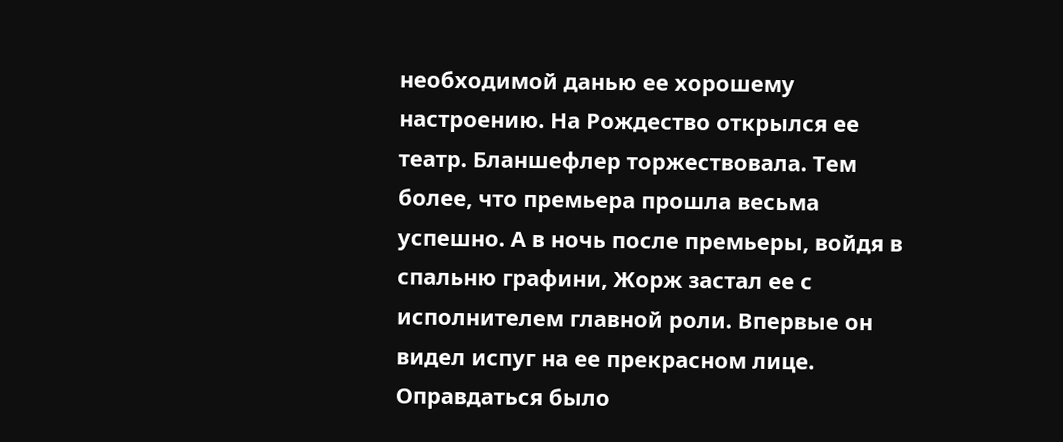необходимой данью ее хорошему настроению. На Рождество открылся ее театр. Бланшефлер торжествовала. Тем более, что премьера прошла весьма успешно. А в ночь после премьеры, войдя в спальню графини, Жорж застал ее с исполнителем главной роли. Впервые он видел испуг на ее прекрасном лице. Оправдаться было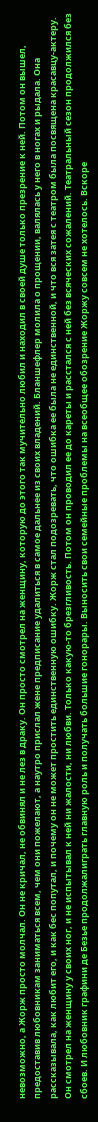невозможно, а Жорж просто молчал. Он не кричал, не обвинял и не лез в драку. Он просто смотрел на женщину, которую до этого так мучительно любил и находил в своей душе только презрение к ней. Потом он вышел, предоставив любовникам заниматься всем, чем они пожелают, а наутро прислал жене предписание удалиться в самое дальнее из своих владений. Бланшефлер молила о прощении, валялась у него в ногах и рыдала. Она рассказывала, как любит его, и как бес попутал, и почему он не может простить единственную ошибку. Жорж стал подозревать, что ошибка ее была не единственной, и что вся затея с театром была посвящена красавцу-актеру. Он смотрел на женщину у своих ног, и не испытывал к ней ни жалости, ни любви. Только какую-то брезгливость. Потом он проводил ее до кареты и расстался с ней без всяческих сожалений. Театральный сезон продолжился без сбоев. И любовник графини де Безье продолжалиграть главную роль и получать большие гонорары. Выносить свои семейные проблемы на всеобщее обозрение Жоржу совсем не хотелось. Вскоре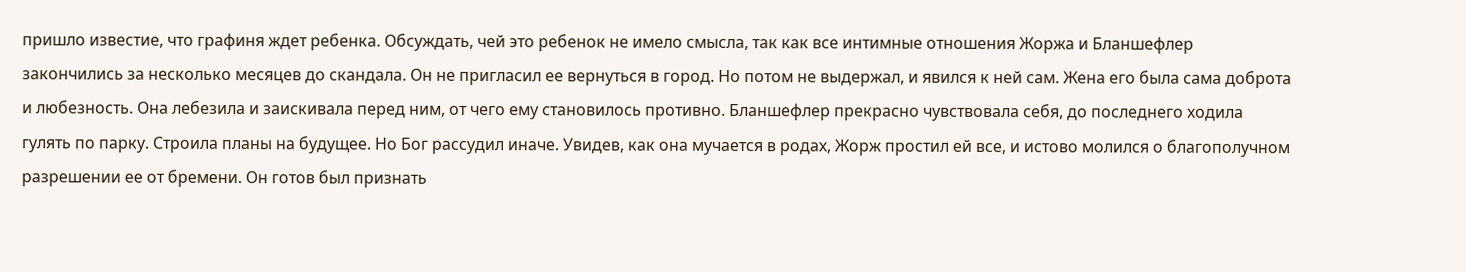пришло известие, что графиня ждет ребенка. Обсуждать, чей это ребенок не имело смысла, так как все интимные отношения Жоржа и Бланшефлер закончились за несколько месяцев до скандала. Он не пригласил ее вернуться в город. Но потом не выдержал, и явился к ней сам. Жена его была сама доброта и любезность. Она лебезила и заискивала перед ним, от чего ему становилось противно. Бланшефлер прекрасно чувствовала себя, до последнего ходила гулять по парку. Строила планы на будущее. Но Бог рассудил иначе. Увидев, как она мучается в родах, Жорж простил ей все, и истово молился о благополучном разрешении ее от бремени. Он готов был признать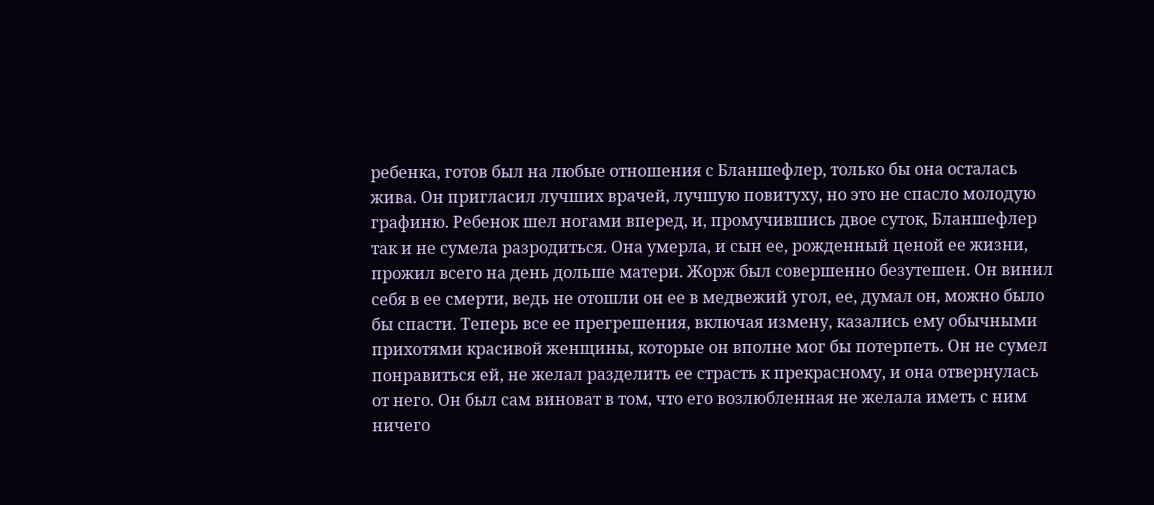ребенка, готов был на любые отношения с Бланшефлер, только бы она осталась жива. Он пригласил лучших врачей, лучшую повитуху, но это не спасло молодую графиню. Ребенок шел ногами вперед, и, промучившись двое суток, Бланшефлер так и не сумела разродиться. Она умерла, и сын ее, рожденный ценой ее жизни, прожил всего на день дольше матери. Жорж был совершенно безутешен. Он винил себя в ее смерти, ведь не отошли он ее в медвежий угол, ее, думал он, можно было бы спасти. Теперь все ее прегрешения, включая измену, казались ему обычными прихотями красивой женщины, которые он вполне мог бы потерпеть. Он не сумел понравиться ей, не желал разделить ее страсть к прекрасному, и она отвернулась от него. Он был сам виноват в том, что его возлюбленная не желала иметь с ним ничего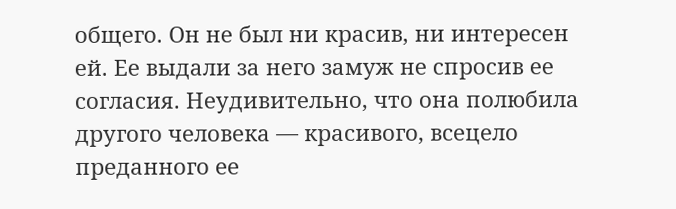общего. Он не был ни красив, ни интересен ей. Ее выдали за него замуж не спросив ее согласия. Неудивительно, что она полюбила другого человека — красивого, всецело преданного ее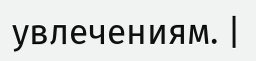увлечениям. |